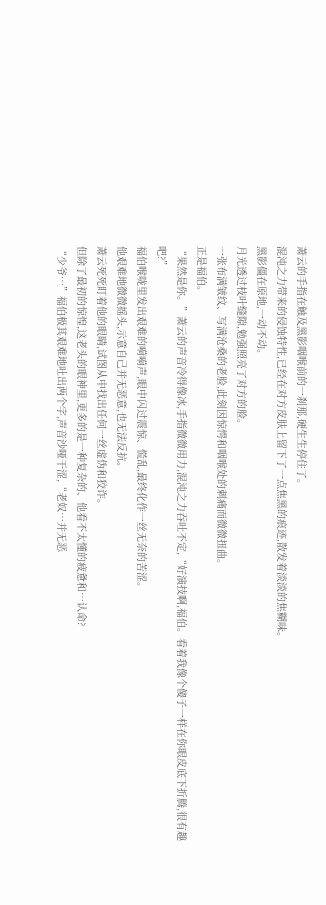萧云的手指在触及黑影咽喉前的一刹那,硬生生停住了。
混沌之力带来的侵蚀特性,已经在对方皮肤上留下了一点焦黑的痕迹,散发着淡淡的焦糊味。
黑影僵在原地,一动不动。
月光透过枝叶缝隙,勉强照亮了对方的脸。
一张布满皱纹、写满沧桑的老脸,此刻因惊愕和咽喉处的刺痛而微微扭曲。
正是福伯。
“果然是你。”萧云的声音冷得像冰,手指微微用力,混沌之力吞吐不定,“好演技啊,福伯。看着我像个傻子一样在你眼皮底下折腾,很有趣吧?”
福伯喉咙里发出艰难的嗬嗬声,眼中闪过震惊、慌乱,最终化作一丝无奈的苦涩。
他艰难地微微摇头,示意自己并无恶意,也无法反抗。
萧云死死盯着他的眼睛,试图从中找出任何一丝虚伪和狡诈。
但除了最初的惊惶,这老头的眼神里,更多的是一种复杂的、他看不太懂的疲惫和…认命?
“少爷…”福伯极其艰难地吐出两个字,声音沙哑干涩,“老奴…并无恶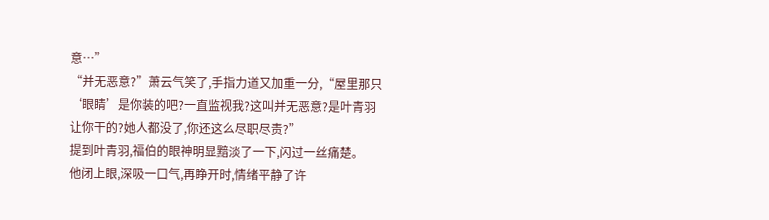意…”
“并无恶意?”萧云气笑了,手指力道又加重一分,“屋里那只‘眼睛’是你装的吧?一直监视我?这叫并无恶意?是叶青羽让你干的?她人都没了,你还这么尽职尽责?”
提到叶青羽,福伯的眼神明显黯淡了一下,闪过一丝痛楚。
他闭上眼,深吸一口气,再睁开时,情绪平静了许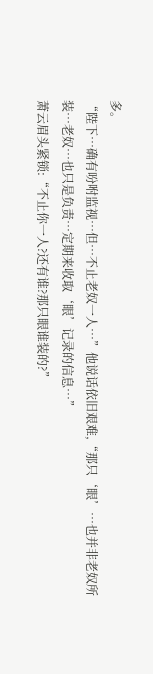多。
“陛下…确有吩咐监视…但…不止老奴一人…”他说话依旧艰难,“那只‘眼’…也并非老奴所装…老奴…也只是负责…定期来收取‘眼’记录的信息…”
萧云眉头紧锁:“不止你一人?还有谁?那只眼谁装的?”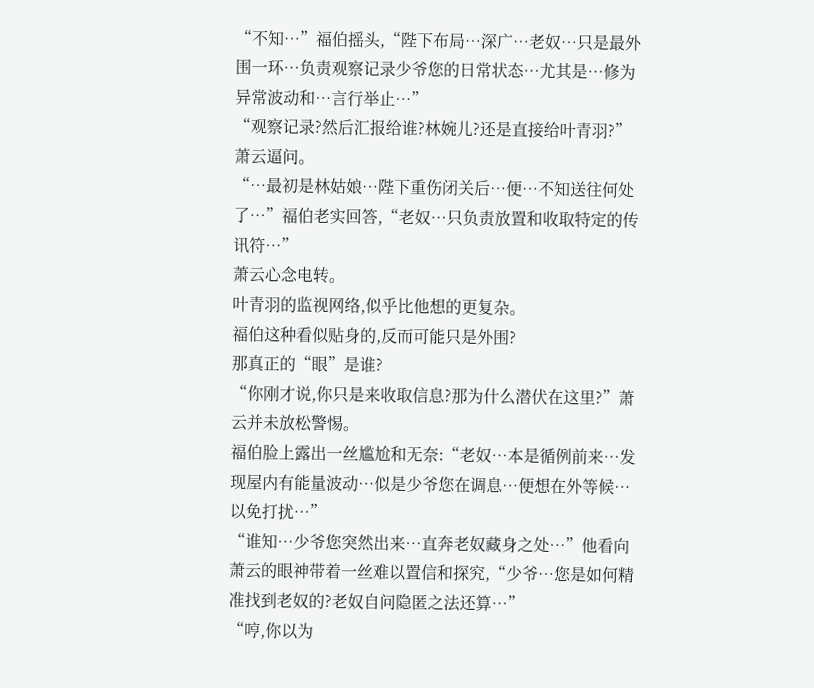“不知…”福伯摇头,“陛下布局…深广…老奴…只是最外围一环…负责观察记录少爷您的日常状态…尤其是…修为异常波动和…言行举止…”
“观察记录?然后汇报给谁?林婉儿?还是直接给叶青羽?”萧云逼问。
“…最初是林姑娘…陛下重伤闭关后…便…不知送往何处了…”福伯老实回答,“老奴…只负责放置和收取特定的传讯符…”
萧云心念电转。
叶青羽的监视网络,似乎比他想的更复杂。
福伯这种看似贴身的,反而可能只是外围?
那真正的“眼”是谁?
“你刚才说,你只是来收取信息?那为什么潜伏在这里?”萧云并未放松警惕。
福伯脸上露出一丝尴尬和无奈:“老奴…本是循例前来…发现屋内有能量波动…似是少爷您在调息…便想在外等候…以免打扰…”
“谁知…少爷您突然出来…直奔老奴藏身之处…”他看向萧云的眼神带着一丝难以置信和探究,“少爷…您是如何精准找到老奴的?老奴自问隐匿之法还算…”
“哼,你以为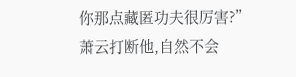你那点藏匿功夫很厉害?”萧云打断他,自然不会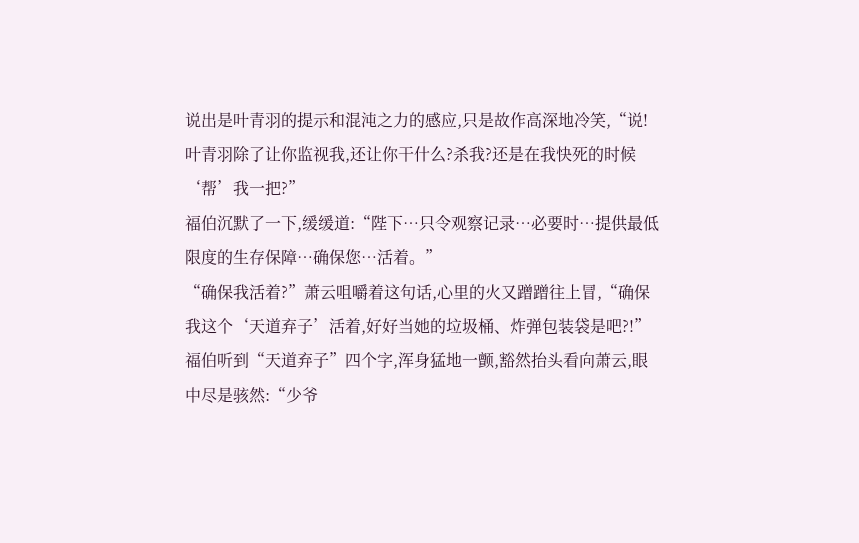说出是叶青羽的提示和混沌之力的感应,只是故作高深地冷笑,“说!叶青羽除了让你监视我,还让你干什么?杀我?还是在我快死的时候‘帮’我一把?”
福伯沉默了一下,缓缓道:“陛下…只令观察记录…必要时…提供最低限度的生存保障…确保您…活着。”
“确保我活着?”萧云咀嚼着这句话,心里的火又蹭蹭往上冒,“确保我这个‘天道弃子’活着,好好当她的垃圾桶、炸弹包装袋是吧?!”
福伯听到“天道弃子”四个字,浑身猛地一颤,豁然抬头看向萧云,眼中尽是骇然:“少爷